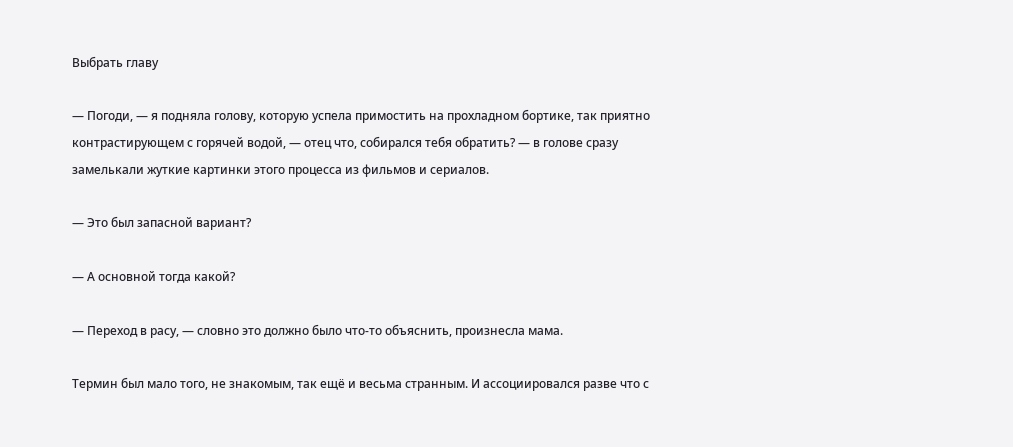Выбрать главу

— Погоди, — я подняла голову, которую успела примостить на прохладном бортике, так приятно контрастирующем с горячей водой, — отец что, собирался тебя обратить? — в голове сразу замелькали жуткие картинки этого процесса из фильмов и сериалов.

— Это был запасной вариант?

— А основной тогда какой?

— Переход в расу, — словно это должно было что-то объяснить, произнесла мама.

Термин был мало того, не знакомым, так ещё и весьма странным. И ассоциировался разве что с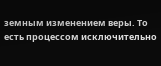земным изменением веры. То есть процессом исключительно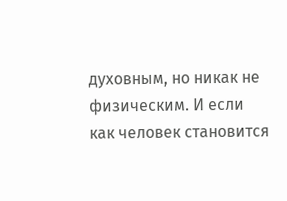духовным, но никак не физическим. И если как человек становится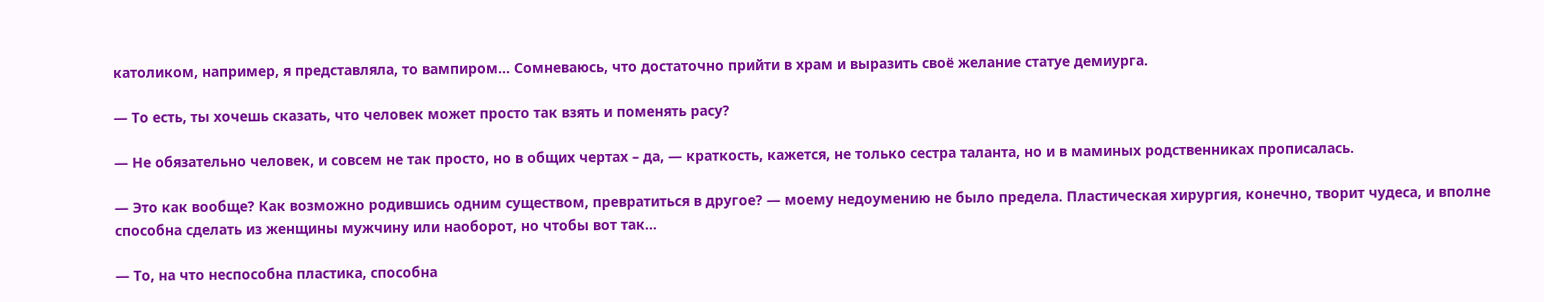католиком, например, я представляла, то вампиром… Сомневаюсь, что достаточно прийти в храм и выразить своё желание статуе демиурга.

— То есть, ты хочешь сказать, что человек может просто так взять и поменять расу?

— Не обязательно человек, и совсем не так просто, но в общих чертах – да, — краткость, кажется, не только сестра таланта, но и в маминых родственниках прописалась.

— Это как вообще? Как возможно родившись одним существом, превратиться в другое? — моему недоумению не было предела. Пластическая хирургия, конечно, творит чудеса, и вполне способна сделать из женщины мужчину или наоборот, но чтобы вот так…

— То, на что неспособна пластика, способна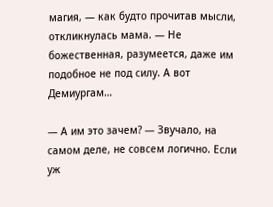магия, — как будто прочитав мысли, откликнулась мама. — Не божественная, разумеется, даже им подобное не под силу. А вот Демиургам…

— А им это зачем? — Звучало, на самом деле, не совсем логично. Если уж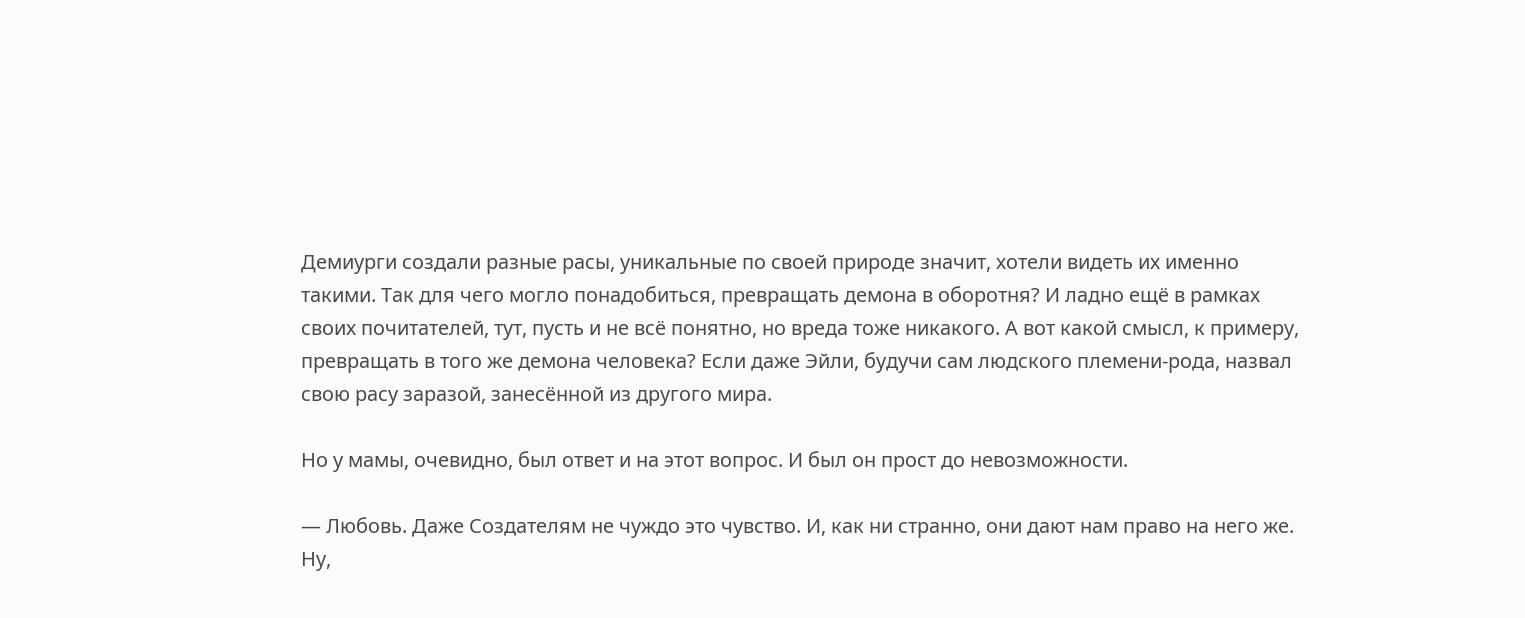Демиурги создали разные расы, уникальные по своей природе значит, хотели видеть их именно такими. Так для чего могло понадобиться, превращать демона в оборотня? И ладно ещё в рамках своих почитателей, тут, пусть и не всё понятно, но вреда тоже никакого. А вот какой смысл, к примеру, превращать в того же демона человека? Если даже Эйли, будучи сам людского племени-рода, назвал свою расу заразой, занесённой из другого мира.

Но у мамы, очевидно, был ответ и на этот вопрос. И был он прост до невозможности.

— Любовь. Даже Создателям не чуждо это чувство. И, как ни странно, они дают нам право на него же. Ну,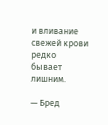и вливание свежей крови редко бывает лишним.

— Бред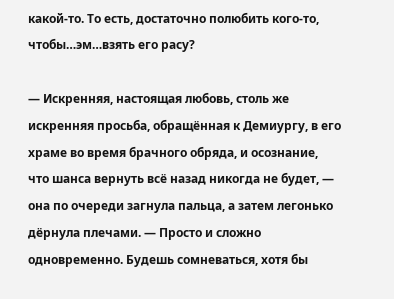какой-то. То есть, достаточно полюбить кого-то, чтобы…эм…взять его расу?

— Искренняя, настоящая любовь, столь же искренняя просьба, обращённая к Демиургу, в его храме во время брачного обряда, и осознание, что шанса вернуть всё назад никогда не будет, — она по очереди загнула пальца, а затем легонько дёрнула плечами. — Просто и сложно одновременно. Будешь сомневаться, хотя бы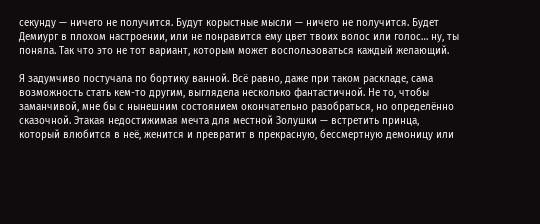секунду — ничего не получится. Будут корыстные мысли — ничего не получится. Будет Демиург в плохом настроении, или не понравится ему цвет твоих волос или голос… ну, ты поняла. Так что это не тот вариант, которым может воспользоваться каждый желающий.

Я задумчиво постучала по бортику ванной. Всё равно, даже при таком раскладе, сама возможность стать кем-то другим, выглядела несколько фантастичной. Не то, чтобы заманчивой, мне бы с нынешним состоянием окончательно разобраться, но определённо сказочной. Этакая недостижимая мечта для местной Золушки — встретить принца, который влюбится в неё, женится и превратит в прекрасную, бессмертную демоницу или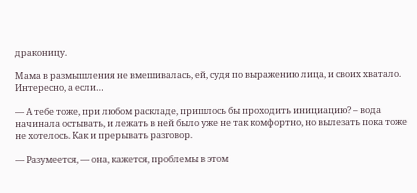драконицу.

Мама в размышления не вмешивалась, ей, судя по выражению лица, и своих хватало. Интересно, а если…

— А тебе тоже, при любом раскладе, пришлось бы проходить инициацию? – вода начинала остывать, и лежать в ней было уже не так комфортно, но вылезать пока тоже не хотелось. Как и прерывать разговор.

— Разумеется, — она, кажется, проблемы в этом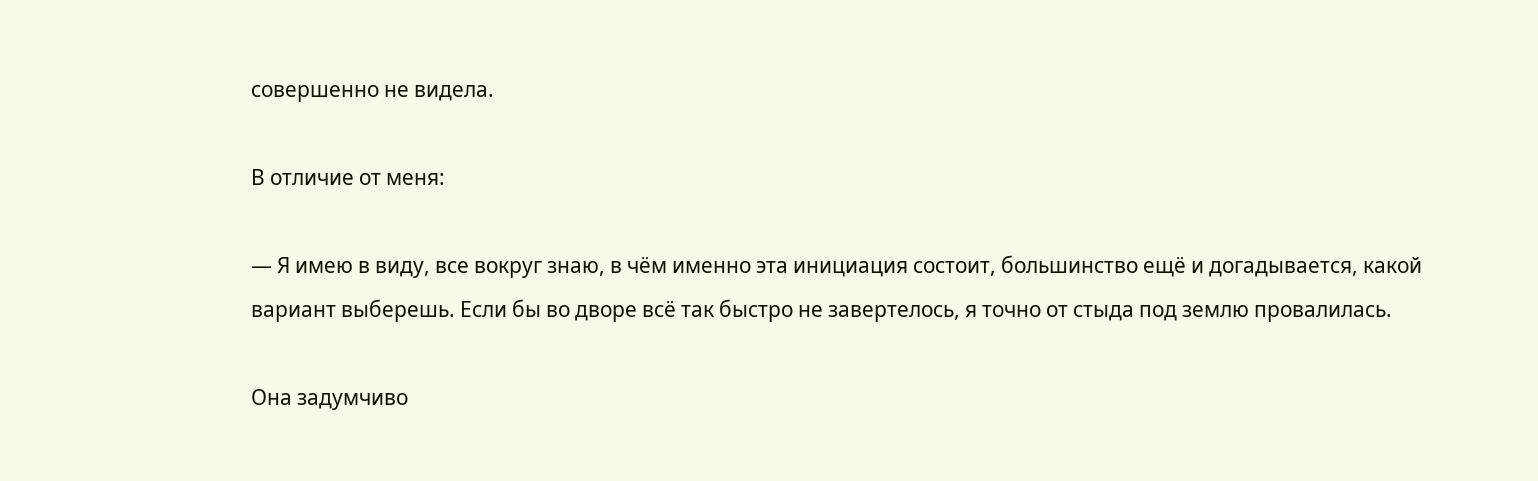совершенно не видела.

В отличие от меня:

— Я имею в виду, все вокруг знаю, в чём именно эта инициация состоит, большинство ещё и догадывается, какой вариант выберешь. Если бы во дворе всё так быстро не завертелось, я точно от стыда под землю провалилась.

Она задумчиво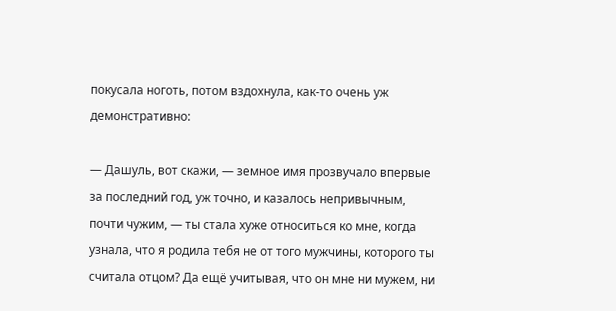покусала ноготь, потом вздохнула, как-то очень уж демонстративно:

— Дашуль, вот скажи, — земное имя прозвучало впервые за последний год, уж точно, и казалось непривычным, почти чужим, — ты стала хуже относиться ко мне, когда узнала, что я родила тебя не от того мужчины, которого ты считала отцом? Да ещё учитывая, что он мне ни мужем, ни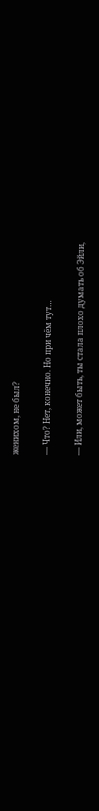женихом, не был?

— Что? Нет, конечно. Но при чём тут…

— Или, может быть, ты стала плохо думать об Эйли,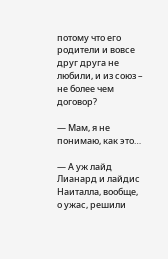потому что его родители и вовсе друг друга не любили, и из союз – не более чем договор?

— Мам, я не понимаю, как это…

— А уж лайд Лианард и лайдис Наиталла, вообще, о ужас, решили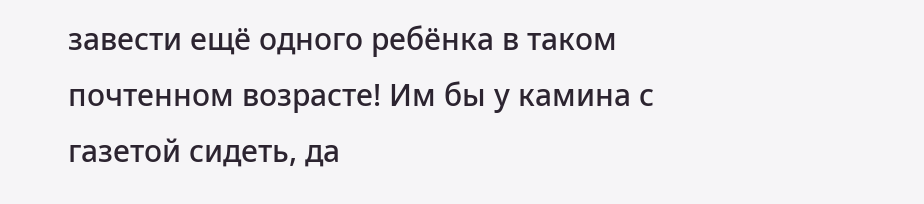завести ещё одного ребёнка в таком почтенном возрасте! Им бы у камина с газетой сидеть, да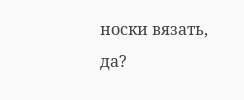носки вязать, да?